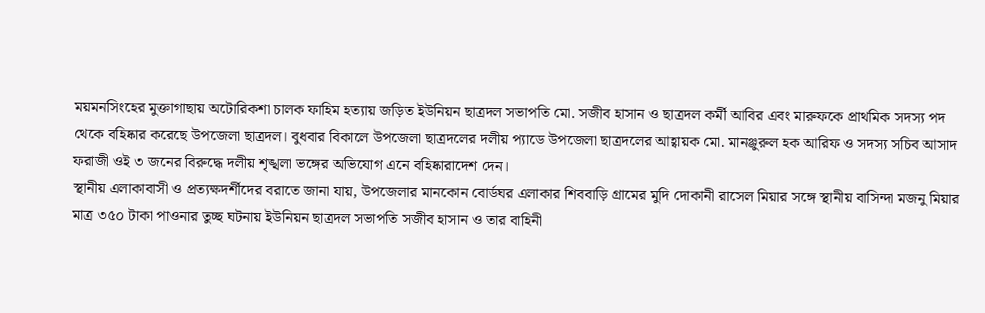ময়মনসিংহের মুক্তাগাছায় অটোরিকশা চালক ফাহিম হত্যায় জড়িত ইউনিয়ন ছাত্রদল সভাপতি মো. সজীব হাসান ও ছাত্রদল কর্মী আবির এবং মারুফকে প্রাথমিক সদস্য পদ থেকে বহিষ্কার করেছে উপজেলা ছাত্রদল। বুধবার বিকালে উপজেলা ছাত্রদলের দলীয় প্যাডে উপজেলা ছাত্রদলের আহ্বায়ক মো. মানঞ্জুরুল হক আরিফ ও সদস্য সচিব আসাদ ফরাজী ওই ৩ জনের বিরুদ্ধে দলীয় শৃঙ্খলা ভঙ্গের অভিযোগ এনে বহিষ্কারাদেশ দেন।
স্থানীয় এলাকাবাসী ও প্রত্যক্ষদর্শীদের বরাতে জানা যায়, উপজেলার মানকোন বোর্ডঘর এলাকার শিববাড়ি গ্রামের মুদি দোকানী রাসেল মিয়ার সঙ্গে স্থানীয় বাসিন্দা মজনু মিয়ার মাত্র ৩৫০ টাকা পাওনার তুচ্ছ ঘটনায় ইউনিয়ন ছাত্রদল সভাপতি সজীব হাসান ও তার বাহিনী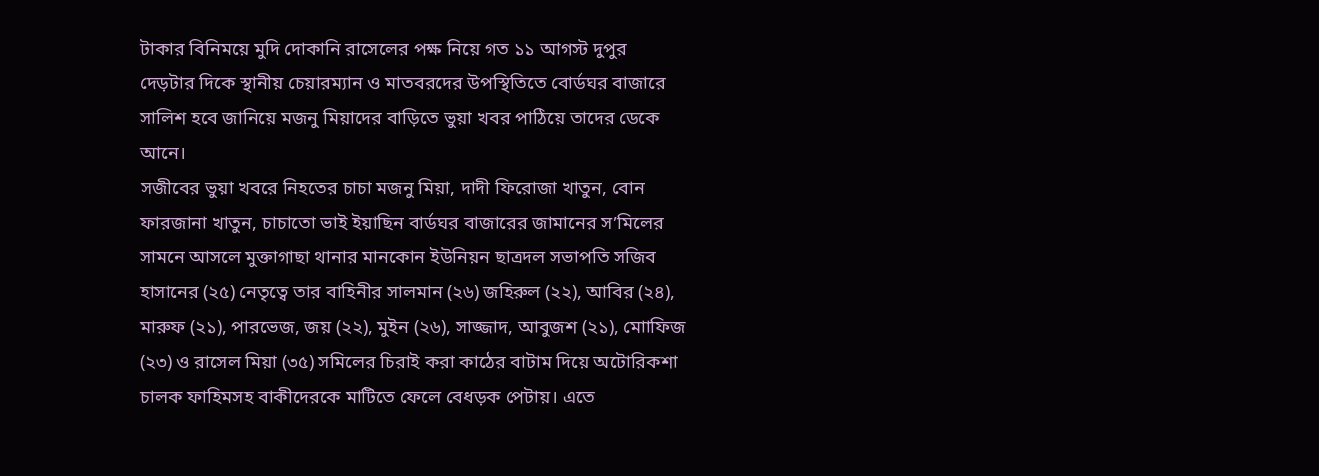টাকার বিনিময়ে মুদি দোকানি রাসেলের পক্ষ নিয়ে গত ১১ আগস্ট দুপুর দেড়টার দিকে স্থানীয় চেয়ারম্যান ও মাতবরদের উপস্থিতিতে বোর্ডঘর বাজারে সালিশ হবে জানিয়ে মজনু মিয়াদের বাড়িতে ভুয়া খবর পাঠিয়ে তাদের ডেকে আনে।
সজীবের ভুয়া খবরে নিহতের চাচা মজনু মিয়া, দাদী ফিরোজা খাতুন, বোন ফারজানা খাতুন, চাচাতো ভাই ইয়াছিন বার্ডঘর বাজারের জামানের স’মিলের সামনে আসলে মুক্তাগাছা থানার মানকোন ইউনিয়ন ছাত্রদল সভাপতি সজিব হাসানের (২৫) নেতৃত্বে তার বাহিনীর সালমান (২৬) জহিরুল (২২), আবির (২৪), মারুফ (২১), পারভেজ, জয় (২২), মুইন (২৬), সাজ্জাদ, আবুজশ (২১), মোাফিজ (২৩) ও রাসেল মিয়া (৩৫) সমিলের চিরাই করা কাঠের বাটাম দিয়ে অটোরিকশা চালক ফাহিমসহ বাকীদেরকে মাটিতে ফেলে বেধড়ক পেটায়। এতে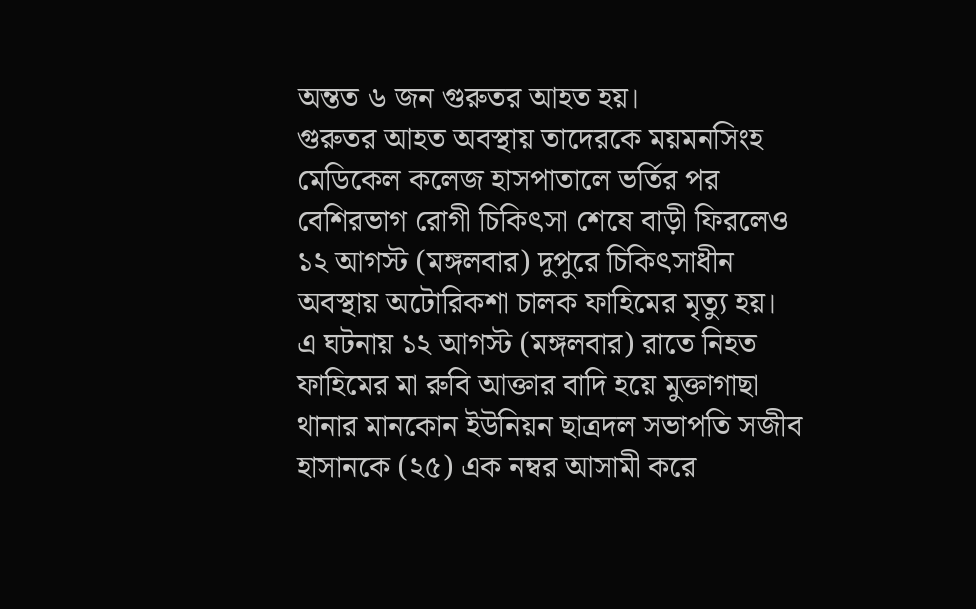অন্তত ৬ জন গুরুতর আহত হয়।
গুরুতর আহত অবস্থায় তাদেরকে ময়মনসিংহ মেডিকেল কলেজ হাসপাতালে ভর্তির পর বেশিরভাগ রোগী চিকিৎসা শেষে বাড়ী ফিরলেও ১২ আগস্ট (মঙ্গলবার) দুপুরে চিকিৎসাধীন অবস্থায় অটোরিকশা চালক ফাহিমের মৃত্যু হয়।
এ ঘটনায় ১২ আগস্ট (মঙ্গলবার) রাতে নিহত ফাহিমের মা রুবি আক্তার বাদি হয়ে মুক্তাগাছা থানার মানকোন ইউনিয়ন ছাত্রদল সভাপতি সজীব হাসানকে (২৫) এক নম্বর আসামী করে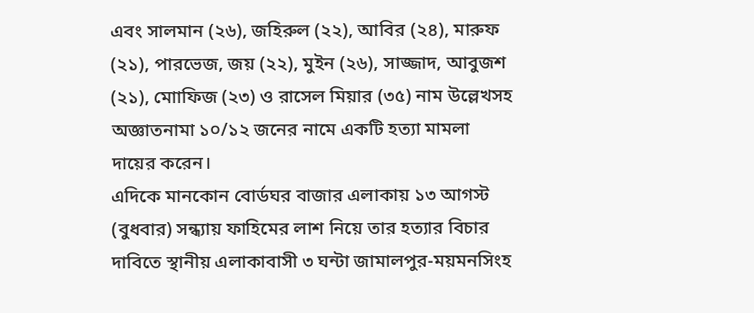এবং সালমান (২৬), জহিরুল (২২), আবির (২৪), মারুফ (২১), পারভেজ, জয় (২২), মুইন (২৬), সাজ্জাদ, আবুজশ (২১), মোাফিজ (২৩) ও রাসেল মিয়ার (৩৫) নাম উল্লেখসহ অজ্ঞাতনামা ১০/১২ জনের নামে একটি হত্যা মামলা দায়ের করেন।
এদিকে মানকোন বোর্ডঘর বাজার এলাকায় ১৩ আগস্ট (বুধবার) সন্ধ্যায় ফাহিমের লাশ নিয়ে তার হত্যার বিচার দাবিতে স্থানীয় এলাকাবাসী ৩ ঘন্টা জামালপুর-ময়মনসিংহ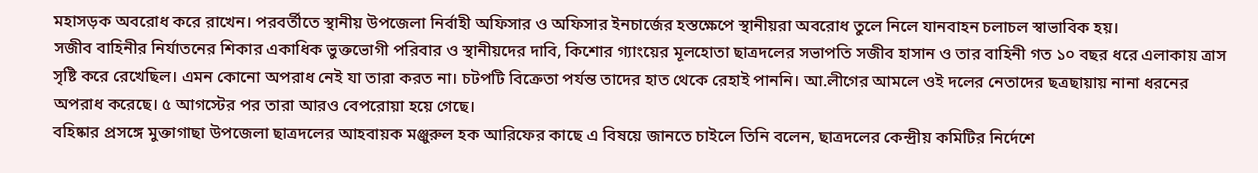মহাসড়ক অবরোধ করে রাখেন। পরবর্তীতে স্থানীয় উপজেলা নির্বাহী অফিসার ও অফিসার ইনচার্জের হস্তক্ষেপে স্থানীয়রা অবরোধ তুলে নিলে যানবাহন চলাচল স্বাভাবিক হয়।
সজীব বাহিনীর নির্যাতনের শিকার একাধিক ভুক্তভোগী পরিবার ও স্থানীয়দের দাবি, কিশোর গ্যাংয়ের মূলহোতা ছাত্রদলের সভাপতি সজীব হাসান ও তার বাহিনী গত ১০ বছর ধরে এলাকায় ত্রাস সৃষ্টি করে রেখেছিল। এমন কোনো অপরাধ নেই যা তারা করত না। চটপটি বিক্রেতা পর্যন্ত তাদের হাত থেকে রেহাই পাননি। আ.লীগের আমলে ওই দলের নেতাদের ছত্রছায়ায় নানা ধরনের অপরাধ করেছে। ৫ আগস্টের পর তারা আরও বেপরোয়া হয়ে গেছে।
বহিষ্কার প্রসঙ্গে মুক্তাগাছা উপজেলা ছাত্রদলের আহবায়ক মঞ্জুরুল হক আরিফের কাছে এ বিষয়ে জানতে চাইলে তিনি বলেন, ছাত্রদলের কেন্দ্রীয় কমিটির নির্দেশে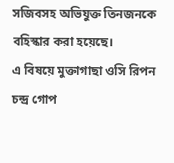সজিবসহ অভিযুক্ত তিনজনকে বহিস্কার করা হয়েছে।
এ বিষয়ে মুক্তাগাছা ওসি রিপন চন্দ্র গোপ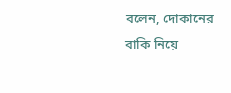বলেন, দোকানের বাকি নিয়ে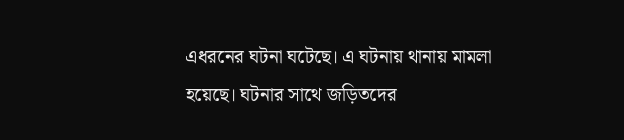এধরনের ঘটনা ঘটেছে। এ ঘটনায় থানায় মামলা হয়েছে। ঘটনার সাথে জড়িতদের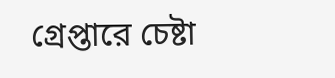গ্রেপ্তারে চেষ্টা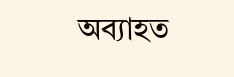অব্যাহত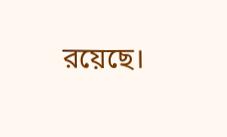রয়েছে।